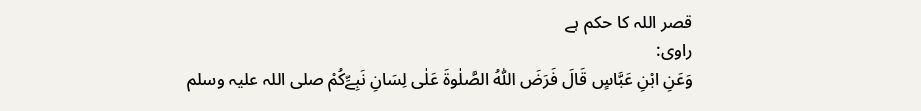قصر اللہ کا حکم ہے
راوی:
وَعَنِ ابْنِ عَبَّاسٍ قَالَ فَرَضَ اللّٰہُ الصَّلٰوۃَ عَلٰی لِسَانِ نَبِےِّکُمْ صلی اللہ علیہ وسلم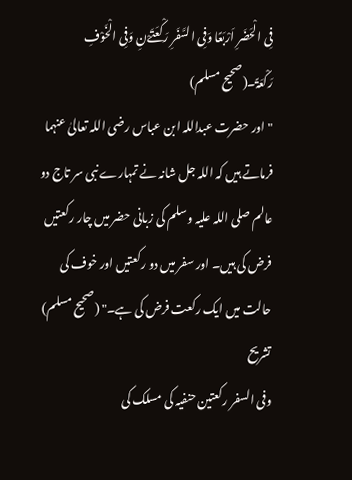فِی الْحَضَرِ اَرْبَعًا وَفِی السَّفَرِ رَکْعَتَےْنِ وَفِی الْخَوْفِ رَکْعَۃً۔(صحیح مسلم)
" اور حضرت عبداللہ ابن عباس رضی اللہ تعالیٰ عنہما فرماتے ہیں کہ اللہ جل شانہ نے تمہارے نبی سر تاج دو عالم صلی اللہ علیہ وسلم کی زبانی حضر میں چار رکعتیں فرض کی ہیں۔ اور سفر میں دو رکعتیں اور خوف کی حالت میں ایک رکعت فرض کی ہے۔" (صحیح مسلم)
تشریح
وفی السفر رکعتین حنفیہ کی مسلک کی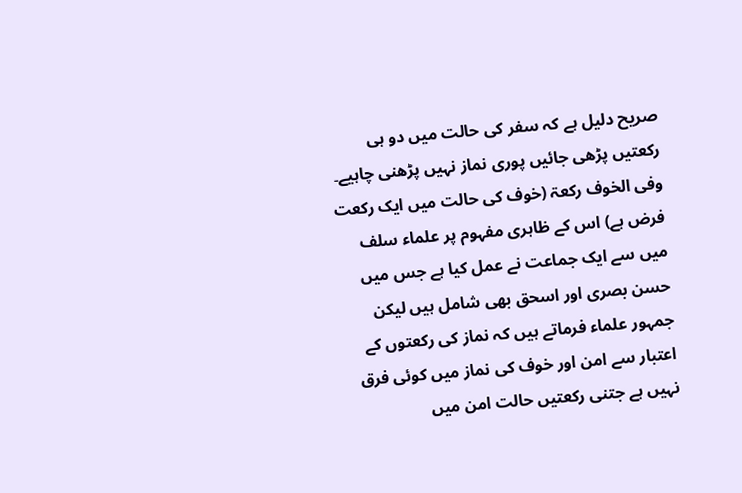صریح دلیل ہے کہ سفر کی حالت میں دو ہی رکعتیں پڑھی جائیں پوری نماز نہیں پڑھنی چاہیے۔
وفی الخوف رکعۃ (خوف کی حالت میں ایک رکعت فرض ہے) اس کے ظاہری مفہوم پر علماء سلف میں سے ایک جماعت نے عمل کیا ہے جس میں حسن بصری اور اسحق بھی شامل ہیں لیکن جمہور علماء فرماتے ہیں کہ نماز کی رکعتوں کے اعتبار سے امن اور خوف کی نماز میں کوئی فرق نہیں ہے جتنی رکعتیں حالت امن میں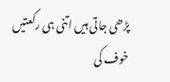پڑھی جاتی ہیں اتنی ہی رکعتیں خوف کی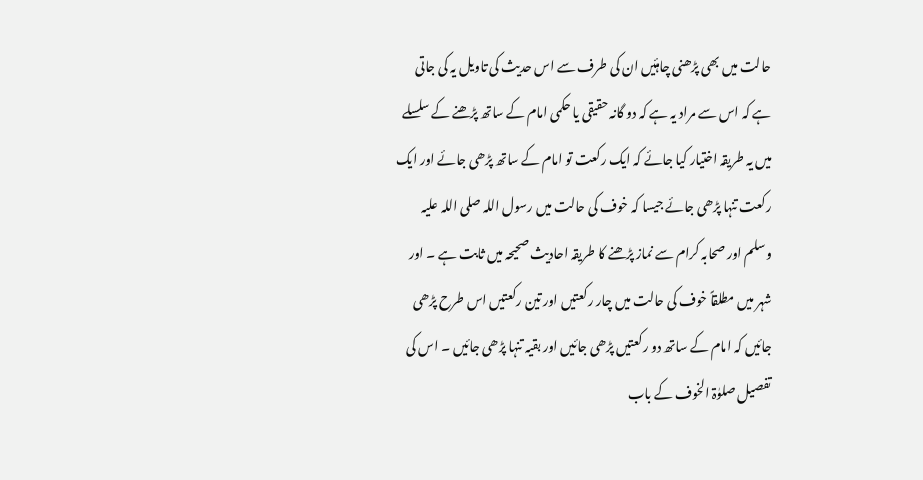حالت میں بھی پڑھنی چاہئیں ان کی طرف سے اس حدیث کی تاویل یہ کی جاتی ہے کہ اس سے مراد یہ ہے کہ دو گانہ حقیقی یا حکمی امام کے ساتھ پڑھنے کے سلسلے میں یہ طریقہ اختیار کیا جائے کہ ایک رکعت تو امام کے ساتھ پڑھی جائے اور ایک رکعت تنہا پڑھی جائے جیسا کہ خوف کی حالت میں رسول اللہ صلی اللہ علیہ وسلم اور صحابہ کرام سے نماز پڑھنے کا طریقہ احادیث صحیحہ میں ثابت ہے ۔ اور شہر میں مطلقاً خوف کی حالت میں چار رکعتیں اور تین رکعتیں اس طرح پڑھی جائیں کہ امام کے ساتھ دو رکعتیں پڑھی جائیں اور بقیہ تنہا پڑھی جائیں ۔ اس کی تفصیل صلوٰۃ الخوف کے باب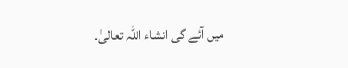میں آئے گی انشاء اللہ تعالیٰ۔